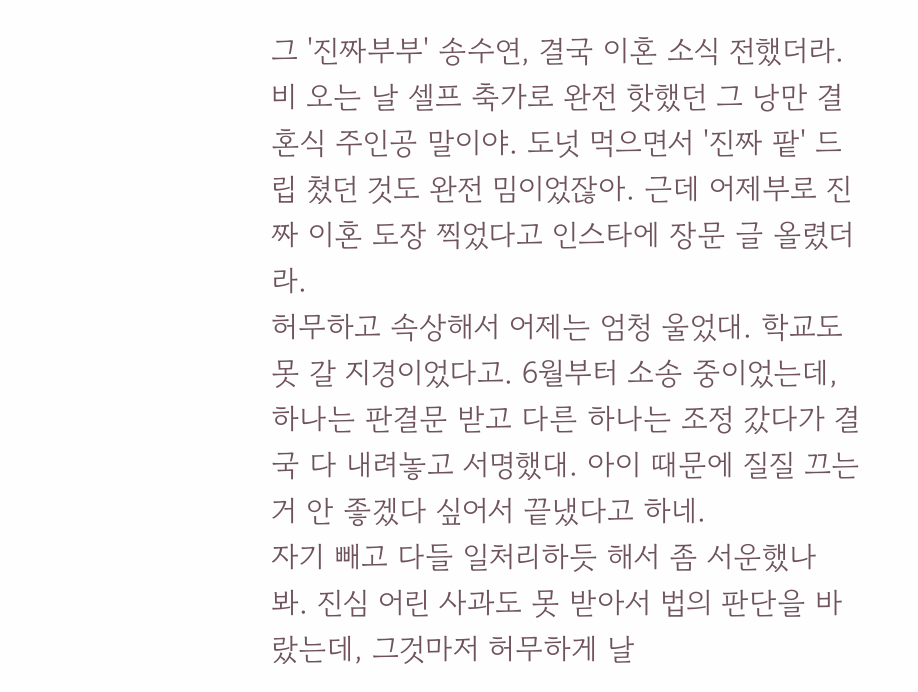그 '진짜부부' 송수연, 결국 이혼 소식 전했더라. 비 오는 날 셀프 축가로 완전 핫했던 그 낭만 결혼식 주인공 말이야. 도넛 먹으면서 '진짜 팥' 드립 쳤던 것도 완전 밈이었잖아. 근데 어제부로 진짜 이혼 도장 찍었다고 인스타에 장문 글 올렸더라.
허무하고 속상해서 어제는 엄청 울었대. 학교도 못 갈 지경이었다고. 6월부터 소송 중이었는데, 하나는 판결문 받고 다른 하나는 조정 갔다가 결국 다 내려놓고 서명했대. 아이 때문에 질질 끄는 거 안 좋겠다 싶어서 끝냈다고 하네.
자기 빼고 다들 일처리하듯 해서 좀 서운했나 봐. 진심 어린 사과도 못 받아서 법의 판단을 바랐는데, 그것마저 허무하게 날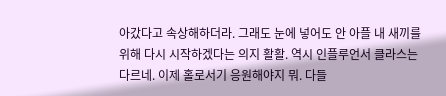아갔다고 속상해하더라. 그래도 눈에 넣어도 안 아플 내 새끼를 위해 다시 시작하겠다는 의지 활활. 역시 인플루언서 클라스는 다르네. 이제 홀로서기 응원해야지 뭐. 다들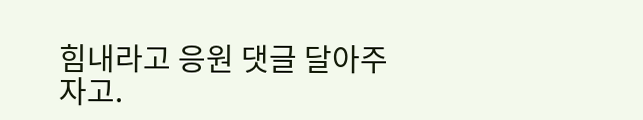힘내라고 응원 댓글 달아주자고.